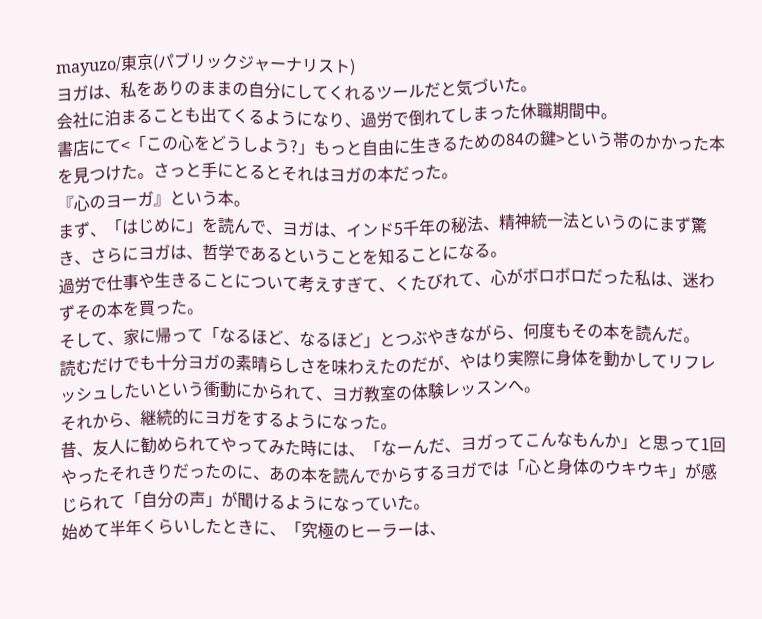mayuzo/東京(パブリックジャーナリスト)
ヨガは、私をありのままの自分にしてくれるツールだと気づいた。
会社に泊まることも出てくるようになり、過労で倒れてしまった休職期間中。
書店にて<「この心をどうしよう?」もっと自由に生きるための84の鍵>という帯のかかった本を見つけた。さっと手にとるとそれはヨガの本だった。
『心のヨーガ』という本。
まず、「はじめに」を読んで、ヨガは、インド5千年の秘法、精神統一法というのにまず驚き、さらにヨガは、哲学であるということを知ることになる。
過労で仕事や生きることについて考えすぎて、くたびれて、心がボロボロだった私は、迷わずその本を買った。
そして、家に帰って「なるほど、なるほど」とつぶやきながら、何度もその本を読んだ。
読むだけでも十分ヨガの素晴らしさを味わえたのだが、やはり実際に身体を動かしてリフレッシュしたいという衝動にかられて、ヨガ教室の体験レッスンへ。
それから、継続的にヨガをするようになった。
昔、友人に勧められてやってみた時には、「なーんだ、ヨガってこんなもんか」と思って1回やったそれきりだったのに、あの本を読んでからするヨガでは「心と身体のウキウキ」が感じられて「自分の声」が聞けるようになっていた。
始めて半年くらいしたときに、「究極のヒーラーは、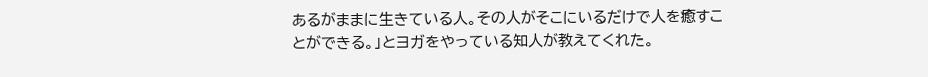あるがままに生きている人。その人がそこにいるだけで人を癒すことができる。」とヨガをやっている知人が教えてくれた。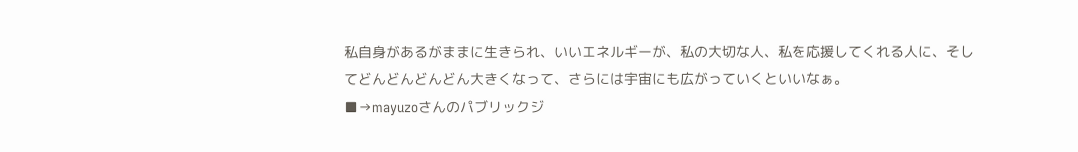私自身があるがままに生きられ、いいエネルギーが、私の大切な人、私を応援してくれる人に、そしてどんどんどんどん大きくなって、さらには宇宙にも広がっていくといいなぁ。
■→mayuzoさんのパブリックジ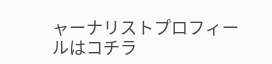ャーナリストプロフィールはコチラ